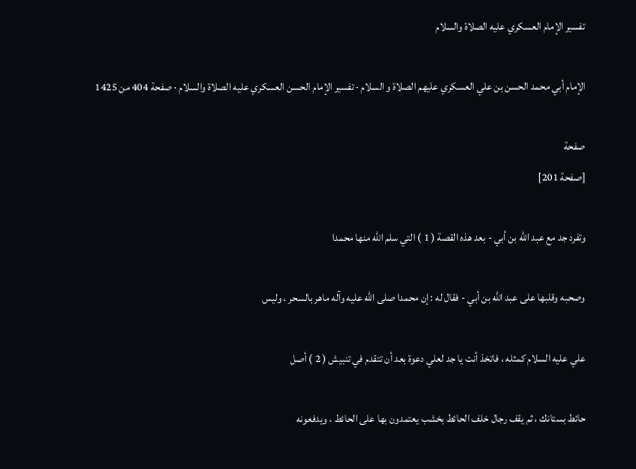تفسير الإمام العسكري عليه الصلاة والسلام

الإمام أبي محمد الحسن بن علي العسكري عليهم الصلاة و السلام · تفسير الإمام الحسن العسكري عليه الصلاة والسلام · صفحة 404 من 1425

صفحة
[صفحة 201]

وتفرد جد مع عبد الله بن أبي - بعد هذه القصة ( 1 ) التي سلم الله منها محمدا

وصحبه وقلبها على عبد الله بن أبي - فقال له : إن محمدا صلى الله عليه وآله ماهر بالسحر ، وليس

علي عليه السلام كمثله ، فاتخذ أنت يا جد لعلي دعوة بعد أن تتقدم في تنبيش ( 2 ) أصل

حائط بستانك ، ثم يقف رجال خلف الحائط بخشب يعتمدون بها على الحائط ، ويدفعونه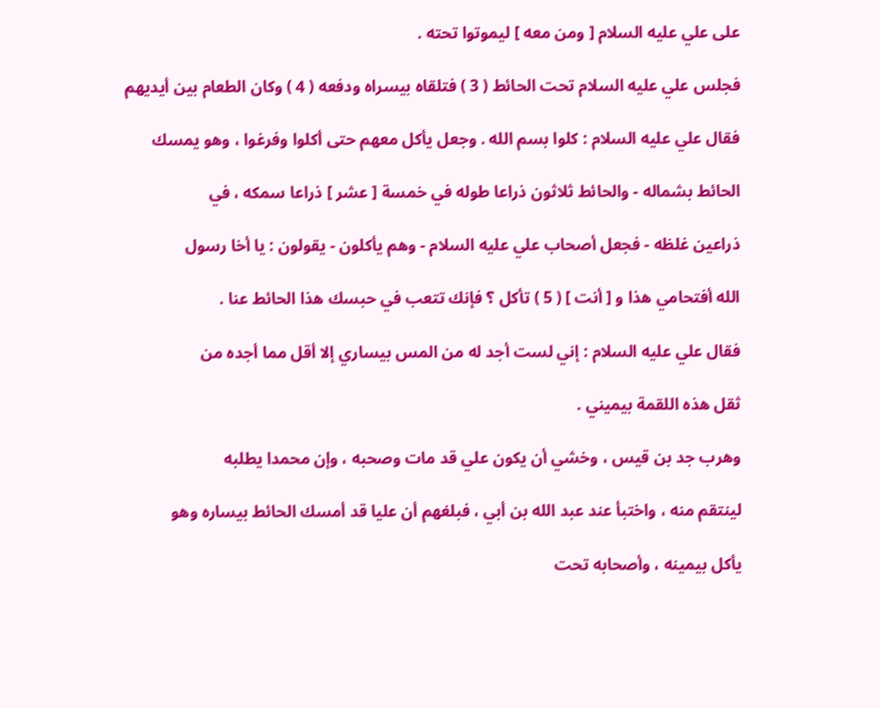على علي عليه السلام [ ومن معه ] ليموتوا تحته .

فجلس علي عليه السلام تحت الحائط ( 3 ) فتلقاه بيسراه ودفعه ( 4 ) وكان الطعام بين أيديهم

فقال علي عليه السلام : كلوا بسم الله . وجعل يأكل معهم حتى أكلوا وفرغوا ، وهو يمسك

الحائط بشماله - والحائط ثلاثون ذراعا طوله في خمسة [ عشر ] ذراعا سمكه ، في

ذراعين غلظه - فجعل أصحاب علي عليه السلام - وهم يأكلون - يقولون : يا أخا رسول

الله أفتحامي هذا و [ أنت ] ( 5 ) تأكل ؟ فإنك تتعب في حبسك هذا الحائط عنا .

فقال علي عليه السلام : إني لست أجد له من المس بيساري إلا أقل مما أجده من

ثقل هذه اللقمة بيميني .

وهرب جد بن قيس ، وخشي أن يكون علي قد مات وصحبه ، وإن محمدا يطلبه

لينتقم منه ، واختبأ عند عبد الله بن أبي ، فبلغهم أن عليا قد أمسك الحائط بيساره وهو

يأكل بيمينه ، وأصحابه تحت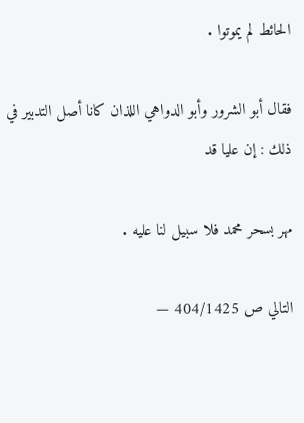الحائط لم يموتوا .

فقال أبو الشرور وأبو الدواهي اللذان كانا أصل التدبير في ذلك : إن عليا قد

مهر بسحر محمد فلا سبيل لنا عليه .

التالي ص 404/1425 —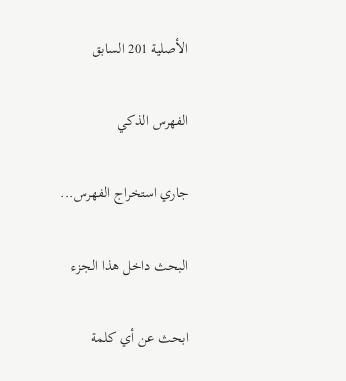الأصلية 201 السابق

الفهرس الذكي

جاري استخراج الفهرس...

البحث داخل هذا الجزء

ابحث عن أي كلمة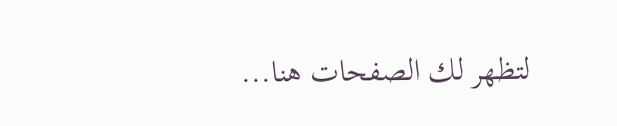لتظهر لك الصفحات هنا...